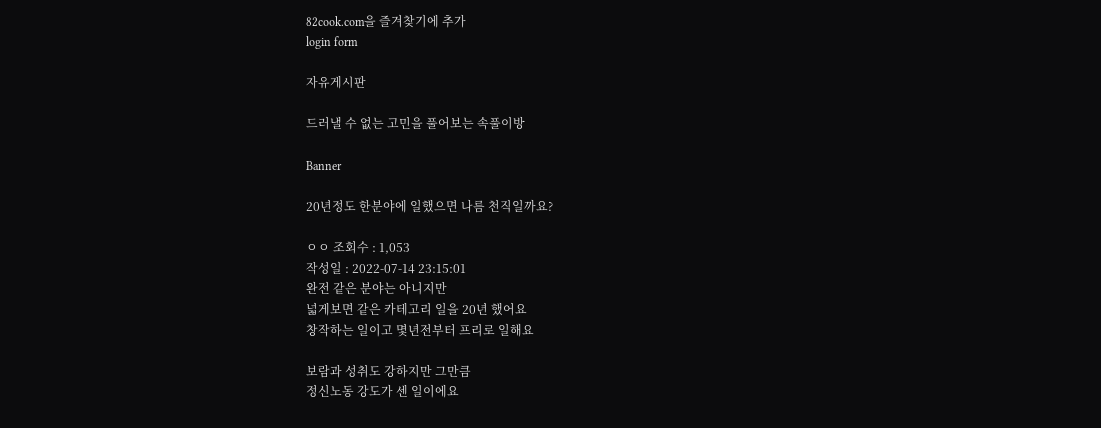82cook.com을 즐겨찾기에 추가
login form

자유게시판

드러낼 수 없는 고민을 풀어보는 속풀이방

Banner

20년정도 한분야에 일했으면 나름 천직일까요?

ㅇㅇ 조회수 : 1,053
작성일 : 2022-07-14 23:15:01
완전 같은 분야는 아니지만
넓게보면 같은 카테고리 일을 20년 했어요
창작하는 일이고 몇년전부터 프리로 일해요

보람과 성취도 강하지만 그만큼
정신노동 강도가 센 일이에요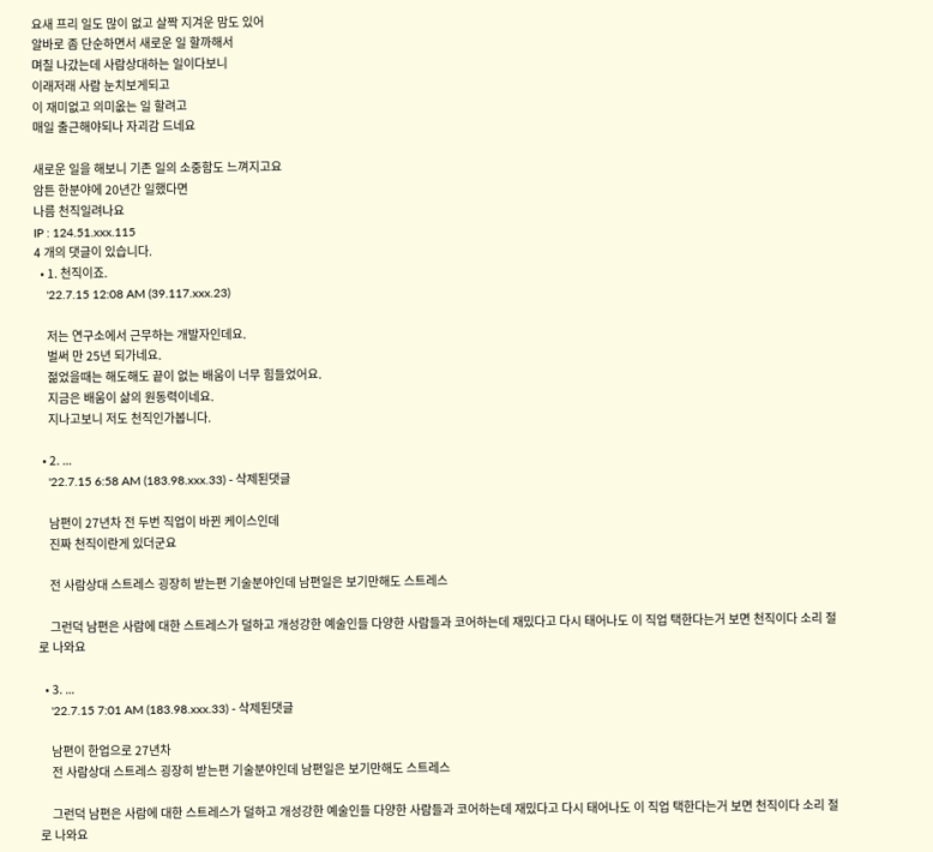요새 프리 일도 많이 없고 살짝 지겨운 맘도 있어
알바로 좀 단순하면서 새로운 일 할까해서
며칠 나갔는데 사람상대하는 일이다보니
이래저래 사람 눈치보게되고
이 재미없고 의미옶는 일 할려고
매일 출근해야되나 자괴감 드네요

새로운 일을 해보니 기존 일의 소중함도 느껴지고요
암튼 한분야에 20년간 일했다면
나름 천직일려나요
IP : 124.51.xxx.115
4 개의 댓글이 있습니다.
  • 1. 천직이죠.
    '22.7.15 12:08 AM (39.117.xxx.23)

    저는 연구소에서 근무하는 개발자인데요.
    벌써 만 25년 되가네요.
    젊었을때는 해도해도 끝이 없는 배움이 너무 힘들었어요.
    지금은 배움이 삶의 원동력이네요.
    지나고보니 저도 천직인가봅니다.

  • 2. ...
    '22.7.15 6:58 AM (183.98.xxx.33) - 삭제된댓글

    남편이 27년차 전 두번 직업이 바뀐 케이스인데
    진짜 천직이란게 있더군요

    전 사람상대 스트레스 굉장히 받는편 기술분야인데 남편일은 보기만해도 스트레스

    그런덕 남편은 사람에 대한 스트레스가 덜하고 개성강한 예술인들 다양한 사람들과 코어하는데 재밌다고 다시 태어나도 이 직업 택한다는거 보면 천직이다 소리 절로 나와요

  • 3. ...
    '22.7.15 7:01 AM (183.98.xxx.33) - 삭제된댓글

    남편이 한업으로 27년차
    전 사람상대 스트레스 굉장히 받는편 기술분야인데 남편일은 보기만해도 스트레스

    그런덕 남편은 사람에 대한 스트레스가 덜하고 개성강한 예술인들 다양한 사람들과 코어하는데 재밌다고 다시 태어나도 이 직업 택한다는거 보면 천직이다 소리 절로 나와요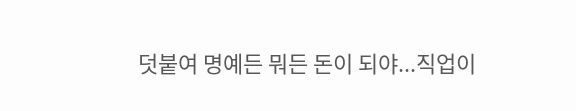덧붙여 명예든 뭐든 돈이 되야...직업이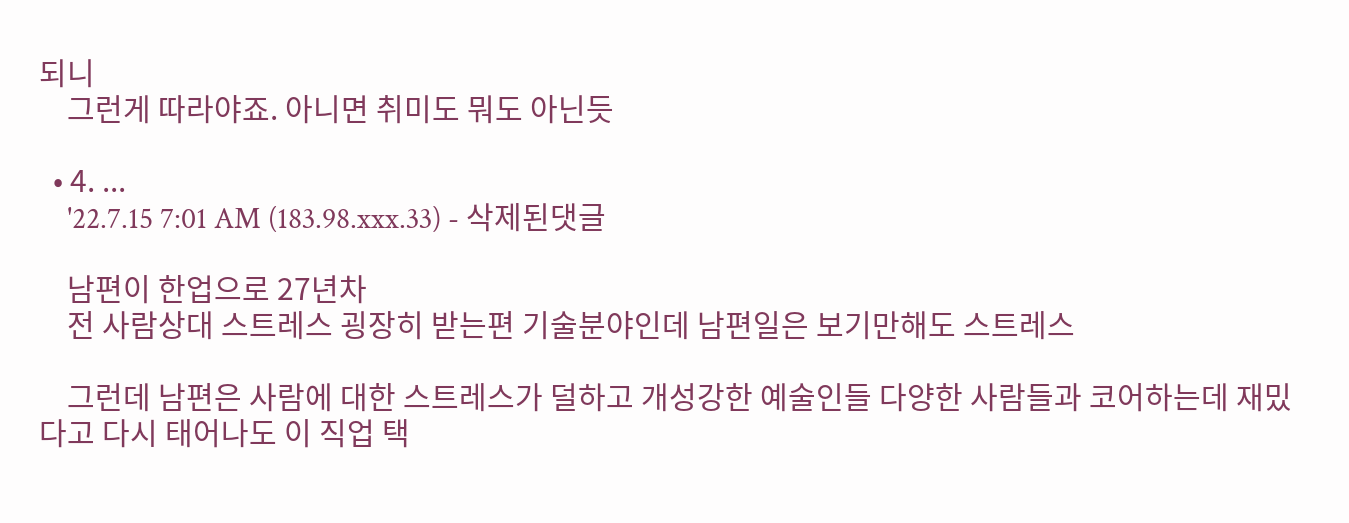되니
    그런게 따라야죠. 아니면 취미도 뭐도 아닌듯

  • 4. ...
    '22.7.15 7:01 AM (183.98.xxx.33) - 삭제된댓글

    남편이 한업으로 27년차
    전 사람상대 스트레스 굉장히 받는편 기술분야인데 남편일은 보기만해도 스트레스

    그런데 남편은 사람에 대한 스트레스가 덜하고 개성강한 예술인들 다양한 사람들과 코어하는데 재밌다고 다시 태어나도 이 직업 택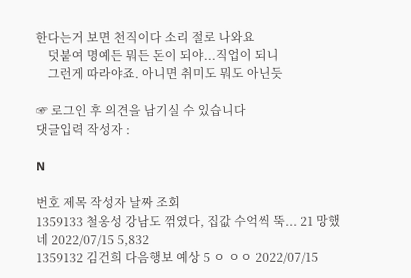한다는거 보면 천직이다 소리 절로 나와요
    덧붙여 명예든 뭐든 돈이 되야...직업이 되니
    그런게 따라야죠. 아니면 취미도 뭐도 아닌듯

☞ 로그인 후 의견을 남기실 수 있습니다
댓글입력 작성자 :

N

번호 제목 작성자 날짜 조회
1359133 철옹성 강남도 꺾였다, 집값 수억씩 뚝... 21 망했네 2022/07/15 5,832
1359132 김건희 다음행보 예상 5 ㅇ ㅇㅇ 2022/07/15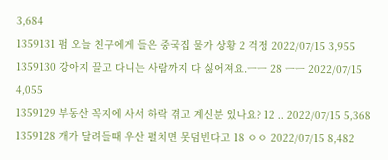3,684
1359131 펌 오늘 친구에게 들은 중국집 물가 상황 2 걱정 2022/07/15 3,955
1359130 강아지 끌고 다니는 사람까지 다 싫어져요.ㅡㅡ 28 ㅡㅡ 2022/07/15 4,055
1359129 부동산 꼭지에 사서 하락 겪고 계신분 있나요? 12 .. 2022/07/15 5,368
1359128 개가 달려들때 우산 펼치면 못덤빈다고 18 ㅇㅇ 2022/07/15 8,482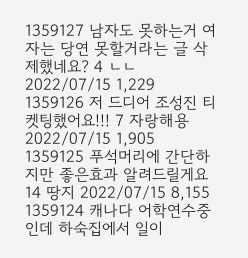1359127 남자도 못하는거 여자는 당연 못할거라는 글 삭제했네요? 4 ㄴㄴ 2022/07/15 1,229
1359126 저 드디어 조성진 티켓팅했어요!!! 7 자랑해용 2022/07/15 1,905
1359125 푸석머리에 간단하지만 좋은효과 알려드릴게요 14 땅지 2022/07/15 8,155
1359124 캐나다 어학연수중인데 하숙집에서 일이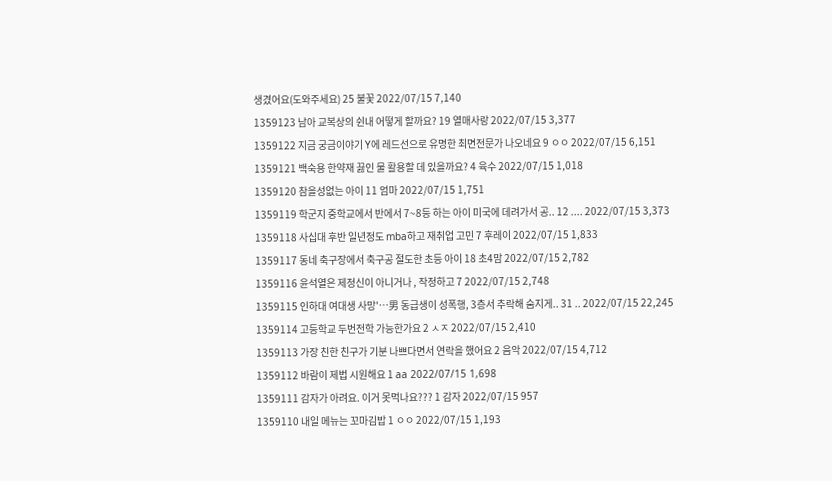생겼어요(도와주세요) 25 불꽃 2022/07/15 7,140
1359123 남아 교복상의 쉰내 어떻게 할까요? 19 열매사랑 2022/07/15 3,377
1359122 지금 궁금이야기 Y에 레드선으로 유명한 최면전문가 나오네요 9 ㅇㅇ 2022/07/15 6,151
1359121 백숙용 한약재 끓인 물 활용할 데 있을까요? 4 육수 2022/07/15 1,018
1359120 참을성없는 아이 11 엄마 2022/07/15 1,751
1359119 학군지 중학교에서 반에서 7~8등 하는 아이 미국에 데려가서 공.. 12 .... 2022/07/15 3,373
1359118 사십대 후반 일년정도 mba하고 재취업 고민 7 후레이 2022/07/15 1,833
1359117 동네 축구장에서 축구공 절도한 초등 아이 18 초4맘 2022/07/15 2,782
1359116 윤석열은 제정신이 아니거나 , 작정하고 7 2022/07/15 2,748
1359115 인하대 여대생 사망'…男 동급생이 성폭행, 3층서 추락해 숨지게.. 31 .. 2022/07/15 22,245
1359114 고등학교 두번전학 가능한가요 2 ㅅㅈ 2022/07/15 2,410
1359113 가장 친한 친구가 기분 나쁘다면서 연락을 했어요 2 음악 2022/07/15 4,712
1359112 바람이 제법 시원해요 1 aa 2022/07/15 1,698
1359111 감자가 아려요. 이거 못먹나요??? 1 감자 2022/07/15 957
1359110 내일 메뉴는 꼬마김밥 1 ㅇㅇ 2022/07/15 1,193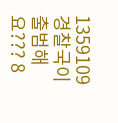1359109 경찰국이 출범해요??? 8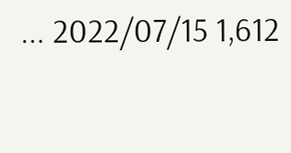... 2022/07/15 1,612